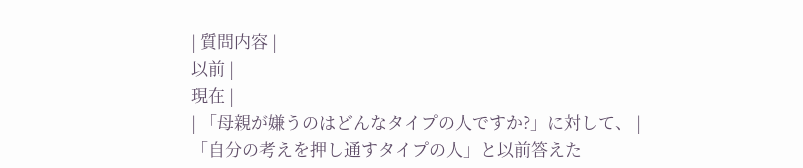| 質問内容 |
以前 |
現在 |
| 「母親が嫌うのはどんなタイプの人ですか?」に対して、 |
「自分の考えを押し通すタイプの人」と以前答えた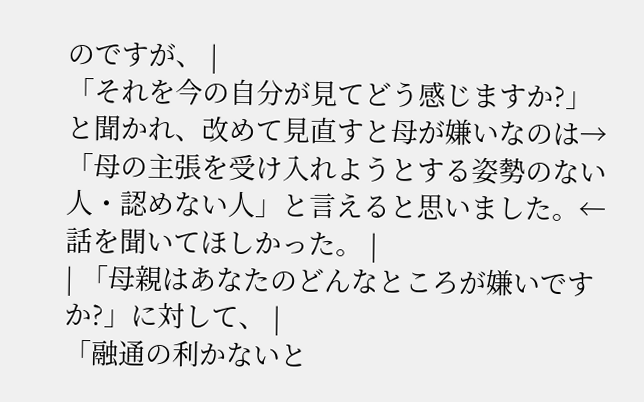のですが、 |
「それを今の自分が見てどう感じますか?」と聞かれ、改めて見直すと母が嫌いなのは→「母の主張を受け入れようとする姿勢のない人・認めない人」と言えると思いました。←話を聞いてほしかった。 |
| 「母親はあなたのどんなところが嫌いですか?」に対して、 |
「融通の利かないと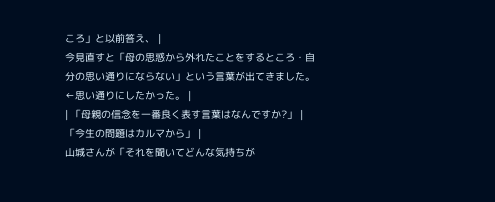ころ」と以前答え、 |
今見直すと「母の思惑から外れたことをするところ・自分の思い通りにならない」という言葉が出てきました。←思い通りにしたかった。 |
| 「母親の信念を一番良く表す言葉はなんですか?」 |
「今生の問題はカルマから」 |
山城さんが「それを聞いてどんな気持ちが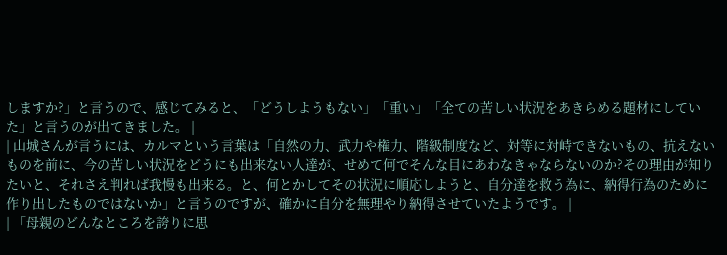しますか?」と言うので、感じてみると、「どうしようもない」「重い」「全ての苦しい状況をあきらめる題材にしていた」と言うのが出てきました。 |
| 山城さんが言うには、カルマという言葉は「自然の力、武力や権力、階級制度など、対等に対峙できないもの、抗えないものを前に、今の苦しい状況をどうにも出来ない人達が、せめて何でそんな目にあわなきゃならないのか?その理由が知りたいと、それさえ判れば我慢も出来る。と、何とかしてその状況に順応しようと、自分達を救う為に、納得行為のために作り出したものではないか」と言うのですが、確かに自分を無理やり納得させていたようです。 |
| 「母親のどんなところを誇りに思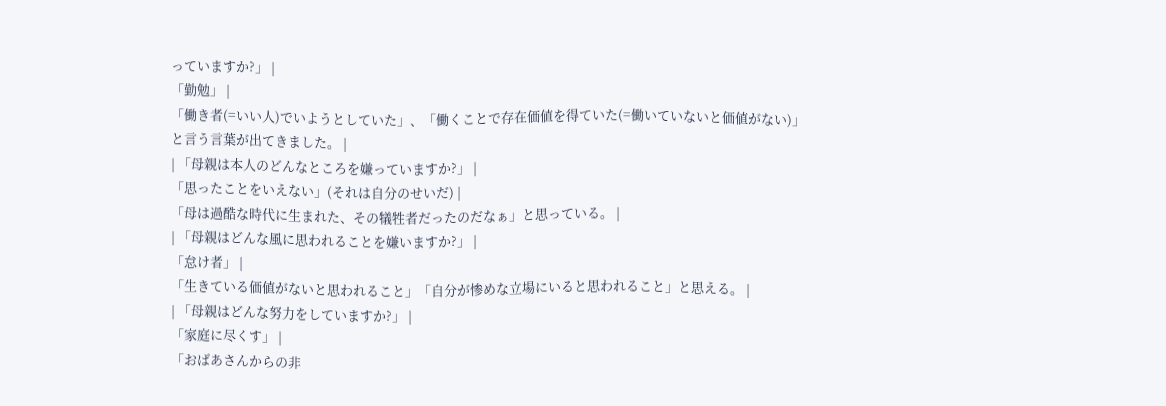っていますか?」 |
「勤勉」 |
「働き者(=いい人)でいようとしていた」、「働くことで存在価値を得ていた(=働いていないと価値がない)」と言う言葉が出てきました。 |
| 「母親は本人のどんなところを嫌っていますか?」 |
「思ったことをいえない」(それは自分のせいだ) |
「母は過酷な時代に生まれた、その犠牲者だったのだなぁ」と思っている。 |
| 「母親はどんな風に思われることを嫌いますか?」 |
「怠け者」 |
「生きている価値がないと思われること」「自分が惨めな立場にいると思われること」と思える。 |
| 「母親はどんな努力をしていますか?」 |
「家庭に尽くす」 |
「おばあさんからの非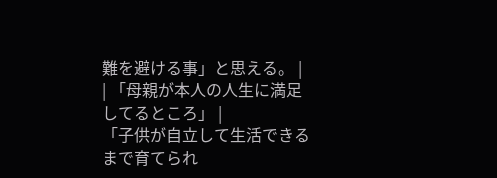難を避ける事」と思える。 |
| 「母親が本人の人生に満足してるところ」 |
「子供が自立して生活できるまで育てられ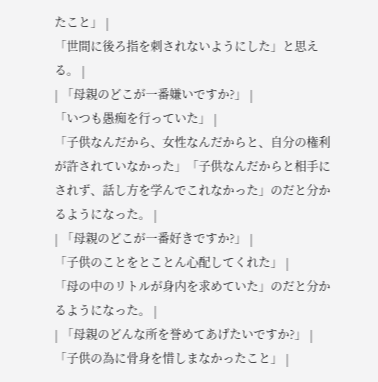たこと」 |
「世間に後ろ指を刺されないようにした」と思える。 |
| 「母親のどこが一番嫌いですか?」 |
「いつも愚痴を行っていた」 |
「子供なんだから、女性なんだからと、自分の権利が許されていなかった」「子供なんだからと相手にされず、話し方を学んでこれなかった」のだと分かるようになった。 |
| 「母親のどこが一番好きですか?」 |
「子供のことをとことん心配してくれた」 |
「母の中のリトルが身内を求めていた」のだと分かるようになった。 |
| 「母親のどんな所を誉めてあげたいですか?」 |
「子供の為に骨身を惜しまなかったこと」 |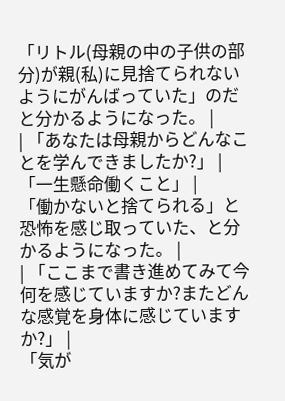「リトル(母親の中の子供の部分)が親(私)に見捨てられないようにがんばっていた」のだと分かるようになった。 |
| 「あなたは母親からどんなことを学んできましたか?」 |
「一生懸命働くこと」 |
「働かないと捨てられる」と恐怖を感じ取っていた、と分かるようになった。 |
| 「ここまで書き進めてみて今何を感じていますか?またどんな感覚を身体に感じていますか?」 |
「気が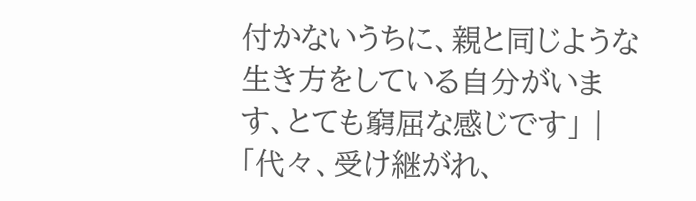付かないうちに、親と同じような生き方をしている自分がいます、とても窮屈な感じです」 |
「代々、受け継がれ、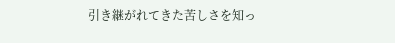引き継がれてきた苦しさを知っ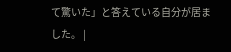て驚いた」と答えている自分が居ました。 |